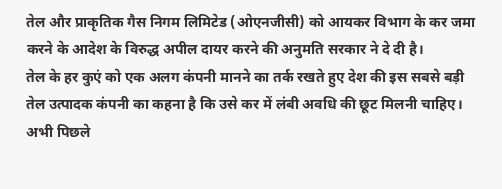तेल और प्राकृतिक गैस निगम लिमिटेड (ओएनजीसी) को आयकर विभाग के कर जमा करने के आदेश के विरुद्ध अपील दायर करने की अनुमति सरकार ने दे दी है।
तेल के हर कुएं को एक अलग कंपनी मानने का तर्क रखते हुए देश की इस सबसे बड़ी तेल उत्पादक कंपनी का कहना है कि उसे कर में लंबी अवधि की छूट मिलनी चाहिए।
अभी पिछले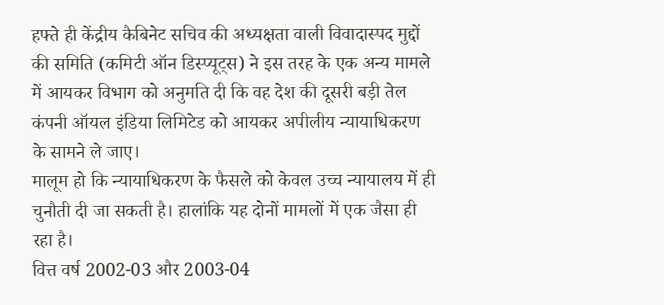हफ्ते ही केंद्रीय कैबिनेट सचिव की अध्यक्षता वाली विवादास्पद मुद्दों की समिति (कमिटी ऑन डिस्प्यूट्स) ने इस तरह के एक अन्य मामले में आयकर विभाग को अनुमति दी कि वह देश की दूसरी बड़ी तेल कंपनी ऑयल इंडिया लिमिटेड को आयकर अपीलीय न्यायाधिकरण के सामने ले जाए।
मालूम हो कि न्यायाधिकरण के फैसले को केवल उच्च न्यायालय में ही चुनौती दी जा सकती है। हालांकि यह दोनों मामलों में एक जैसा ही रहा है।
वित्त वर्ष 2002-03 और 2003-04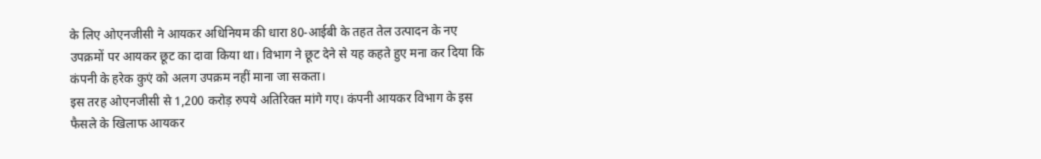के लिए ओएनजीसी ने आयकर अधिनियम की धारा 80-आईबी के तहत तेल उत्पादन के नए उपक्रमों पर आयकर छूट का दावा किया था। विभाग ने छूट देने से यह कहते हुए मना कर दिया कि कंपनी के हरेक कुएं को अलग उपक्रम नहीं माना जा सकता।
इस तरह ओएनजीसी से 1,200 करोड़ रुपये अतिरिक्त मांगे गए। कंपनी आयकर विभाग के इस फैसले के खिलाफ आयकर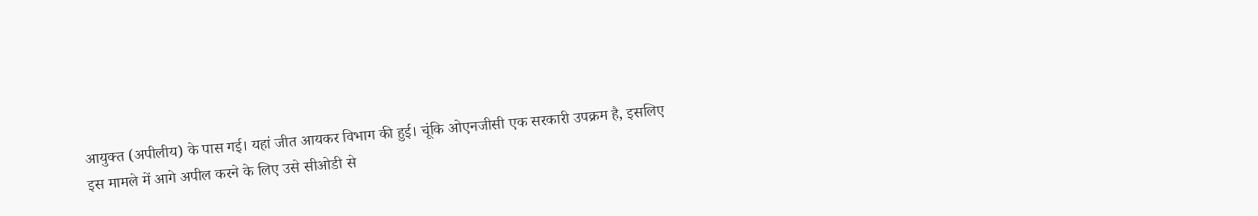आयुक्त (अपीलीय) के पास गई। यहां जीत आयकर विभाग की हुई। चूंकि ओएनजीसी एक सरकारी उपक्रम है, इसलिए इस मामले में आगे अपील करने के लिए उसे सीओडी से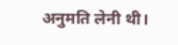अनुमति लेनी थी।